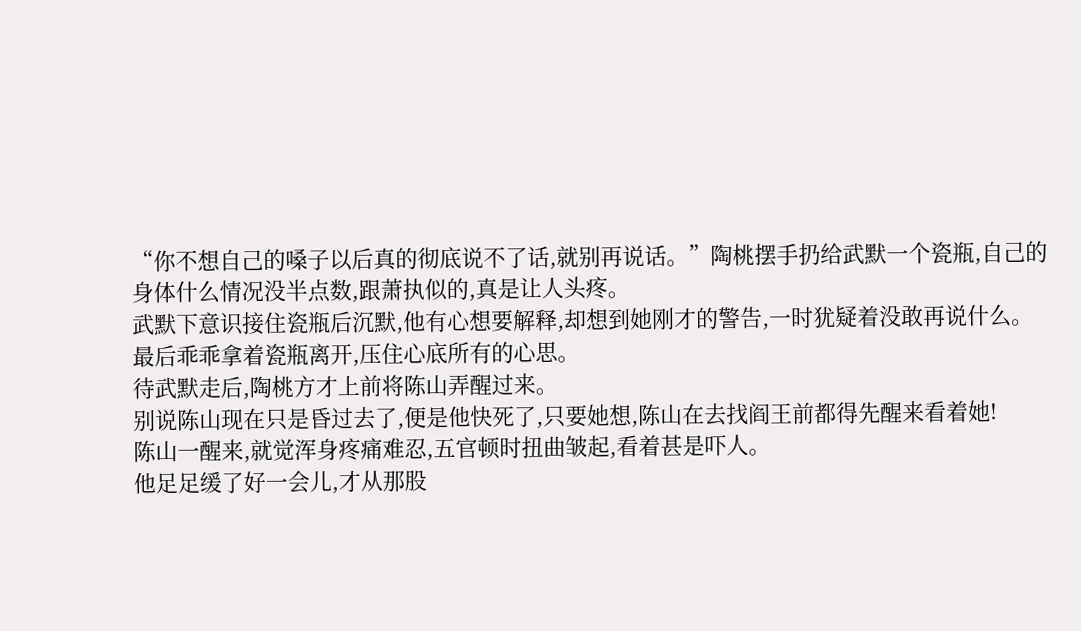“你不想自己的嗓子以后真的彻底说不了话,就别再说话。”陶桃摆手扔给武默一个瓷瓶,自己的身体什么情况没半点数,跟萧执似的,真是让人头疼。
武默下意识接住瓷瓶后沉默,他有心想要解释,却想到她刚才的警告,一时犹疑着没敢再说什么。
最后乖乖拿着瓷瓶离开,压住心底所有的心思。
待武默走后,陶桃方才上前将陈山弄醒过来。
别说陈山现在只是昏过去了,便是他快死了,只要她想,陈山在去找阎王前都得先醒来看着她!
陈山一醒来,就觉浑身疼痛难忍,五官顿时扭曲皱起,看着甚是吓人。
他足足缓了好一会儿,才从那股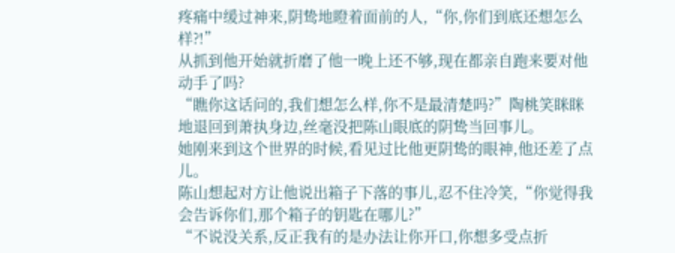疼痛中缓过神来,阴鸷地瞪着面前的人,“你,你们到底还想怎么样?!”
从抓到他开始就折磨了他一晚上还不够,现在都亲自跑来要对他动手了吗?
“瞧你这话问的,我们想怎么样,你不是最清楚吗?”陶桃笑眯眯地退回到萧执身边,丝毫没把陈山眼底的阴鸷当回事儿。
她刚来到这个世界的时候,看见过比他更阴鸷的眼神,他还差了点儿。
陈山想起对方让他说出箱子下落的事儿,忍不住冷笑,“你觉得我会告诉你们,那个箱子的钥匙在哪儿?”
“不说没关系,反正我有的是办法让你开口,你想多受点折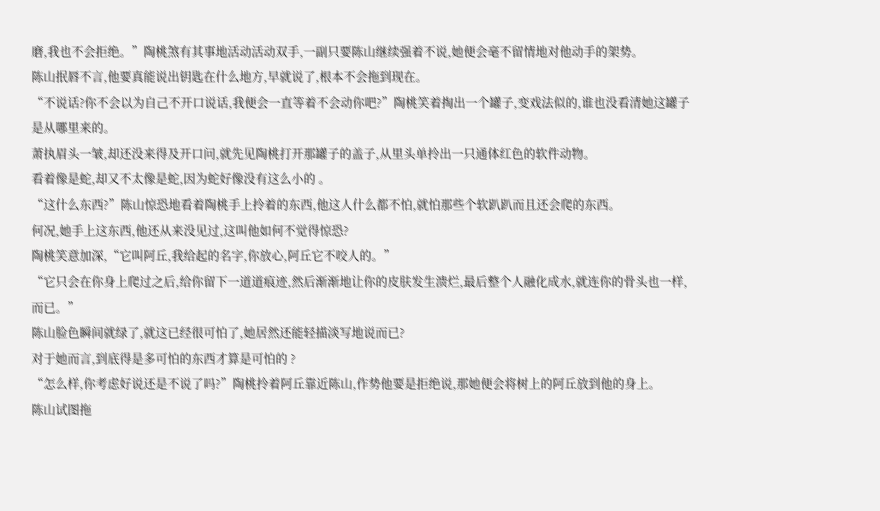磨,我也不会拒绝。”陶桃煞有其事地活动活动双手,一副只要陈山继续强着不说,她便会毫不留情地对他动手的架势。
陈山抿唇不言,他要真能说出钥匙在什么地方,早就说了,根本不会拖到现在。
“不说话?你不会以为自己不开口说话,我便会一直等着不会动你吧?”陶桃笑着掏出一个罐子,变戏法似的,谁也没看清她这罐子是从哪里来的。
萧执眉头一皱,却还没来得及开口问,就先见陶桃打开那罐子的盖子,从里头单拎出一只通体红色的软件动物。
看着像是蛇,却又不太像是蛇,因为蛇好像没有这么小的 。
“这什么东西?”陈山惊恐地看着陶桃手上拎着的东西,他这人什么都不怕,就怕那些个软趴趴而且还会爬的东西。
何况,她手上这东西,他还从来没见过,这叫他如何不觉得惊恐?
陶桃笑意加深,“它叫阿丘,我给起的名字,你放心,阿丘它不咬人的。”
“它只会在你身上爬过之后,给你留下一道道痕迹,然后渐渐地让你的皮肤发生溃烂,最后整个人融化成水,就连你的骨头也一样,而已。”
陈山脸色瞬间就绿了,就这已经很可怕了,她居然还能轻描淡写地说而已?
对于她而言,到底得是多可怕的东西才算是可怕的 ?
“怎么样,你考虑好说还是不说了吗?”陶桃拎着阿丘靠近陈山,作势他要是拒绝说,那她便会将树上的阿丘放到他的身上。
陈山试图拖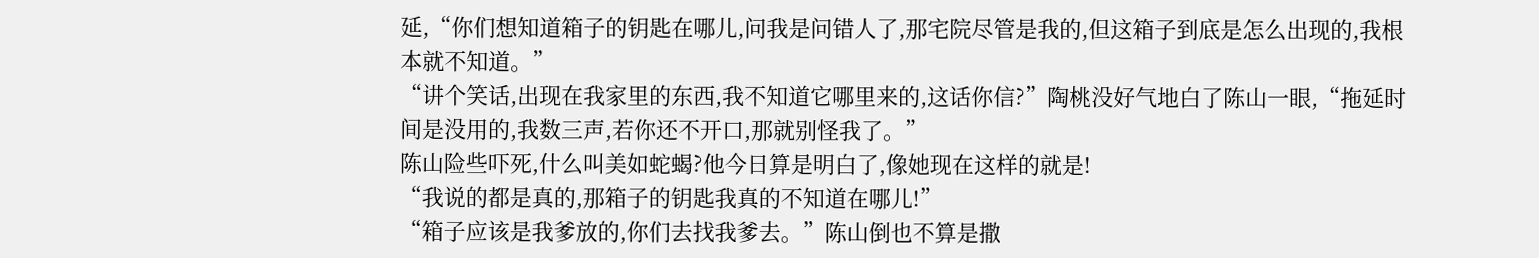延,“你们想知道箱子的钥匙在哪儿,问我是问错人了,那宅院尽管是我的,但这箱子到底是怎么出现的,我根本就不知道。”
“讲个笑话,出现在我家里的东西,我不知道它哪里来的,这话你信?”陶桃没好气地白了陈山一眼,“拖延时间是没用的,我数三声,若你还不开口,那就别怪我了。”
陈山险些吓死,什么叫美如蛇蝎?他今日算是明白了,像她现在这样的就是!
“我说的都是真的,那箱子的钥匙我真的不知道在哪儿!”
“箱子应该是我爹放的,你们去找我爹去。”陈山倒也不算是撒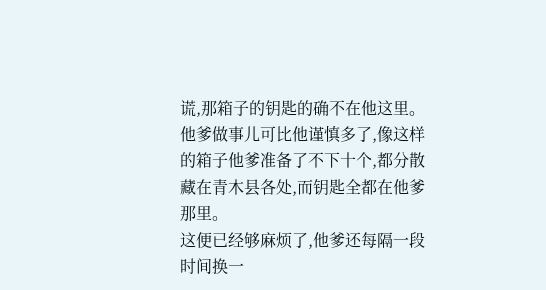谎,那箱子的钥匙的确不在他这里。
他爹做事儿可比他谨慎多了,像这样的箱子他爹准备了不下十个,都分散藏在青木县各处,而钥匙全都在他爹那里。
这便已经够麻烦了,他爹还每隔一段时间换一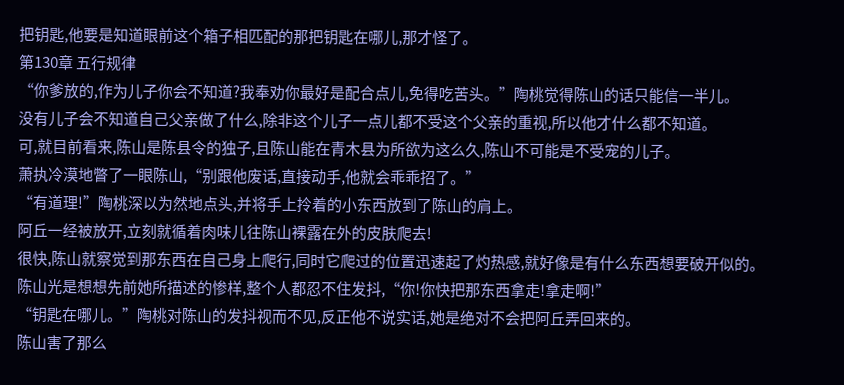把钥匙,他要是知道眼前这个箱子相匹配的那把钥匙在哪儿,那才怪了。
第130章 五行规律
“你爹放的,作为儿子你会不知道?我奉劝你最好是配合点儿,免得吃苦头。”陶桃觉得陈山的话只能信一半儿。
没有儿子会不知道自己父亲做了什么,除非这个儿子一点儿都不受这个父亲的重视,所以他才什么都不知道。
可,就目前看来,陈山是陈县令的独子,且陈山能在青木县为所欲为这么久,陈山不可能是不受宠的儿子。
萧执冷漠地瞥了一眼陈山,“别跟他废话,直接动手,他就会乖乖招了。”
“有道理!”陶桃深以为然地点头,并将手上拎着的小东西放到了陈山的肩上。
阿丘一经被放开,立刻就循着肉味儿往陈山裸露在外的皮肤爬去!
很快,陈山就察觉到那东西在自己身上爬行,同时它爬过的位置迅速起了灼热感,就好像是有什么东西想要破开似的。
陈山光是想想先前她所描述的惨样,整个人都忍不住发抖,“你!你快把那东西拿走!拿走啊!”
“钥匙在哪儿。”陶桃对陈山的发抖视而不见,反正他不说实话,她是绝对不会把阿丘弄回来的。
陈山害了那么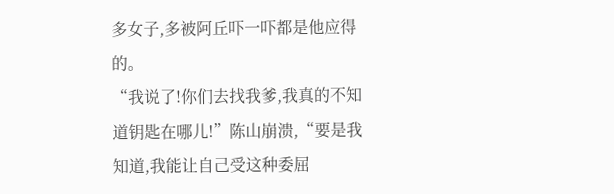多女子,多被阿丘吓一吓都是他应得的。
“我说了!你们去找我爹,我真的不知道钥匙在哪儿!”陈山崩溃,“要是我知道,我能让自己受这种委屈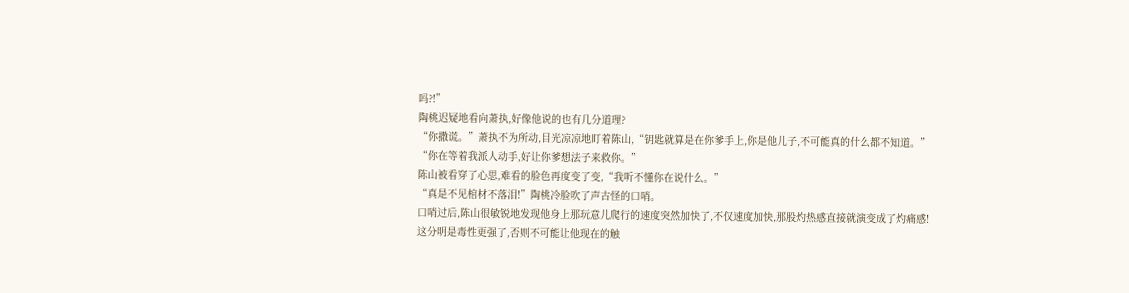吗?!”
陶桃迟疑地看向萧执,好像他说的也有几分道理?
“你撒谎。”萧执不为所动,目光凉凉地盯着陈山,“钥匙就算是在你爹手上,你是他儿子,不可能真的什么都不知道。”
“你在等着我派人动手,好让你爹想法子来救你。”
陈山被看穿了心思,难看的脸色再度变了变,“我听不懂你在说什么。”
“真是不见棺材不落泪!”陶桃冷脸吹了声古怪的口哨。
口哨过后,陈山很敏锐地发现他身上那玩意儿爬行的速度突然加快了,不仅速度加快,那股灼热感直接就演变成了灼痛感!
这分明是毒性更强了,否则不可能让他现在的触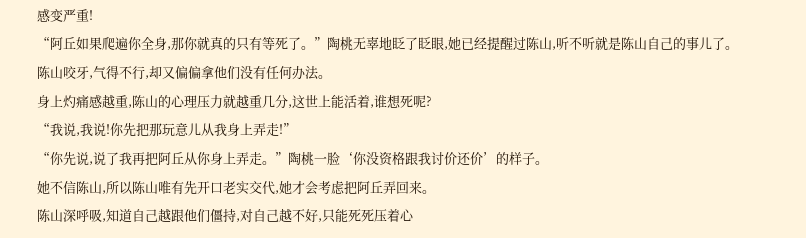感变严重!
“阿丘如果爬遍你全身,那你就真的只有等死了。”陶桃无辜地眨了眨眼,她已经提醒过陈山,听不听就是陈山自己的事儿了。
陈山咬牙,气得不行,却又偏偏拿他们没有任何办法。
身上灼痛感越重,陈山的心理压力就越重几分,这世上能活着,谁想死呢?
“我说,我说!你先把那玩意儿从我身上弄走!”
“你先说,说了我再把阿丘从你身上弄走。”陶桃一脸‘你没资格跟我讨价还价’的样子。
她不信陈山,所以陈山唯有先开口老实交代,她才会考虑把阿丘弄回来。
陈山深呼吸,知道自己越跟他们僵持,对自己越不好,只能死死压着心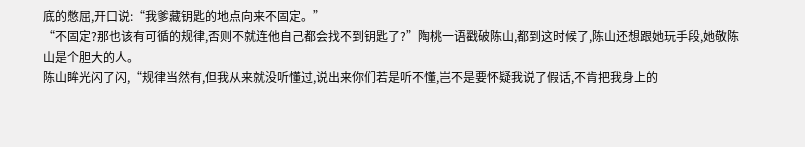底的憋屈,开口说:“我爹藏钥匙的地点向来不固定。”
“不固定?那也该有可循的规律,否则不就连他自己都会找不到钥匙了?”陶桃一语戳破陈山,都到这时候了,陈山还想跟她玩手段,她敬陈山是个胆大的人。
陈山眸光闪了闪,“规律当然有,但我从来就没听懂过,说出来你们若是听不懂,岂不是要怀疑我说了假话,不肯把我身上的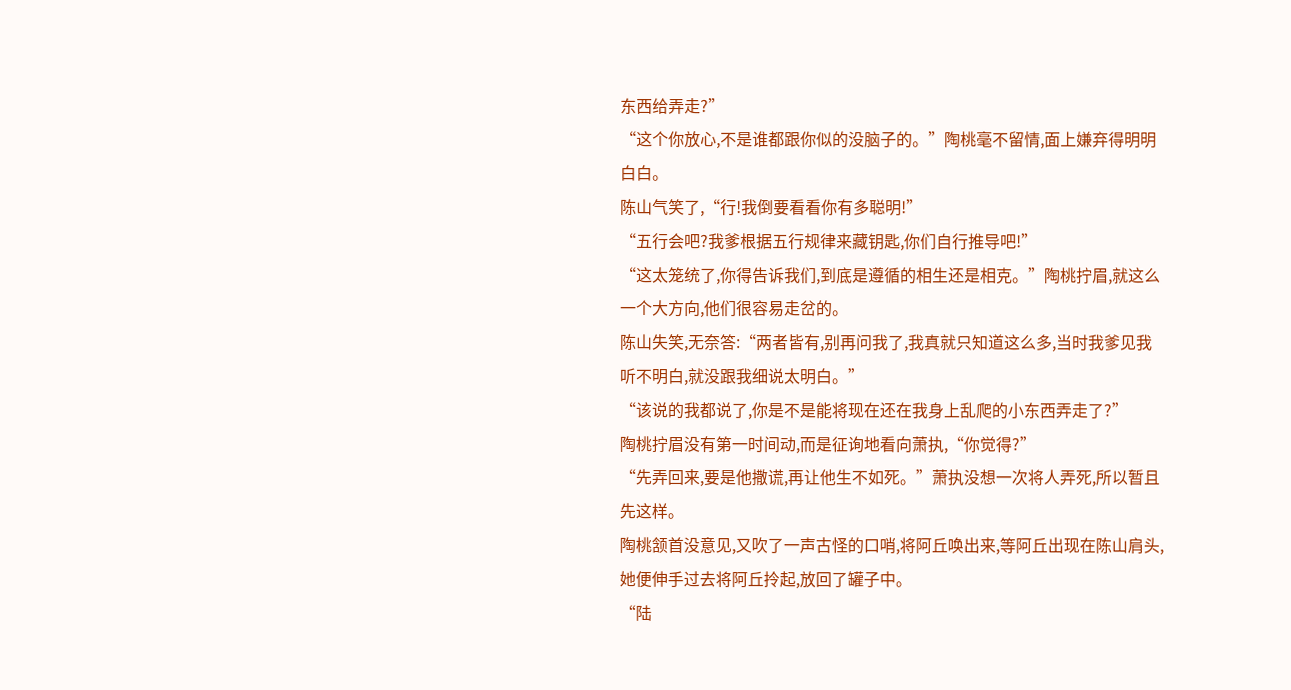东西给弄走?”
“这个你放心,不是谁都跟你似的没脑子的。”陶桃毫不留情,面上嫌弃得明明白白。
陈山气笑了,“行!我倒要看看你有多聪明!”
“五行会吧?我爹根据五行规律来藏钥匙,你们自行推导吧!”
“这太笼统了,你得告诉我们,到底是遵循的相生还是相克。”陶桃拧眉,就这么一个大方向,他们很容易走岔的。
陈山失笑,无奈答:“两者皆有,别再问我了,我真就只知道这么多,当时我爹见我听不明白,就没跟我细说太明白。”
“该说的我都说了,你是不是能将现在还在我身上乱爬的小东西弄走了?”
陶桃拧眉没有第一时间动,而是征询地看向萧执,“你觉得?”
“先弄回来,要是他撒谎,再让他生不如死。”萧执没想一次将人弄死,所以暂且先这样。
陶桃颔首没意见,又吹了一声古怪的口哨,将阿丘唤出来,等阿丘出现在陈山肩头,她便伸手过去将阿丘拎起,放回了罐子中。
“陆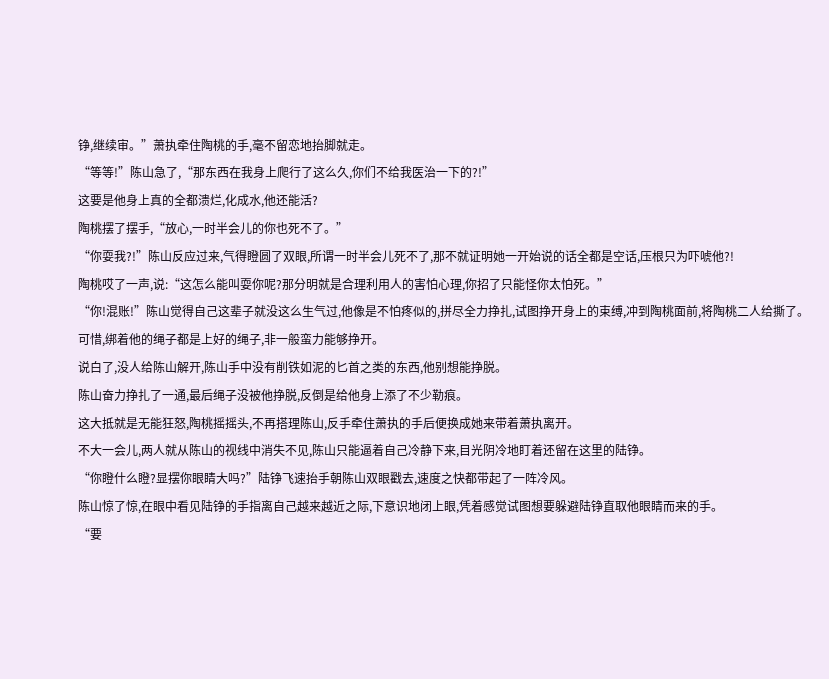铮,继续审。”萧执牵住陶桃的手,毫不留恋地抬脚就走。
“等等!”陈山急了,“那东西在我身上爬行了这么久,你们不给我医治一下的?!”
这要是他身上真的全都溃烂,化成水,他还能活?
陶桃摆了摆手,“放心,一时半会儿的你也死不了。”
“你耍我?!”陈山反应过来,气得瞪圆了双眼,所谓一时半会儿死不了,那不就证明她一开始说的话全都是空话,压根只为吓唬他?!
陶桃哎了一声,说:“这怎么能叫耍你呢?那分明就是合理利用人的害怕心理,你招了只能怪你太怕死。”
“你!混账!”陈山觉得自己这辈子就没这么生气过,他像是不怕疼似的,拼尽全力挣扎,试图挣开身上的束缚,冲到陶桃面前,将陶桃二人给撕了。
可惜,绑着他的绳子都是上好的绳子,非一般蛮力能够挣开。
说白了,没人给陈山解开,陈山手中没有削铁如泥的匕首之类的东西,他别想能挣脱。
陈山奋力挣扎了一通,最后绳子没被他挣脱,反倒是给他身上添了不少勒痕。
这大抵就是无能狂怒,陶桃摇摇头,不再搭理陈山,反手牵住萧执的手后便换成她来带着萧执离开。
不大一会儿,两人就从陈山的视线中消失不见,陈山只能逼着自己冷静下来,目光阴冷地盯着还留在这里的陆铮。
“你瞪什么瞪?显摆你眼睛大吗?”陆铮飞速抬手朝陈山双眼戳去,速度之快都带起了一阵冷风。
陈山惊了惊,在眼中看见陆铮的手指离自己越来越近之际,下意识地闭上眼,凭着感觉试图想要躲避陆铮直取他眼睛而来的手。
“要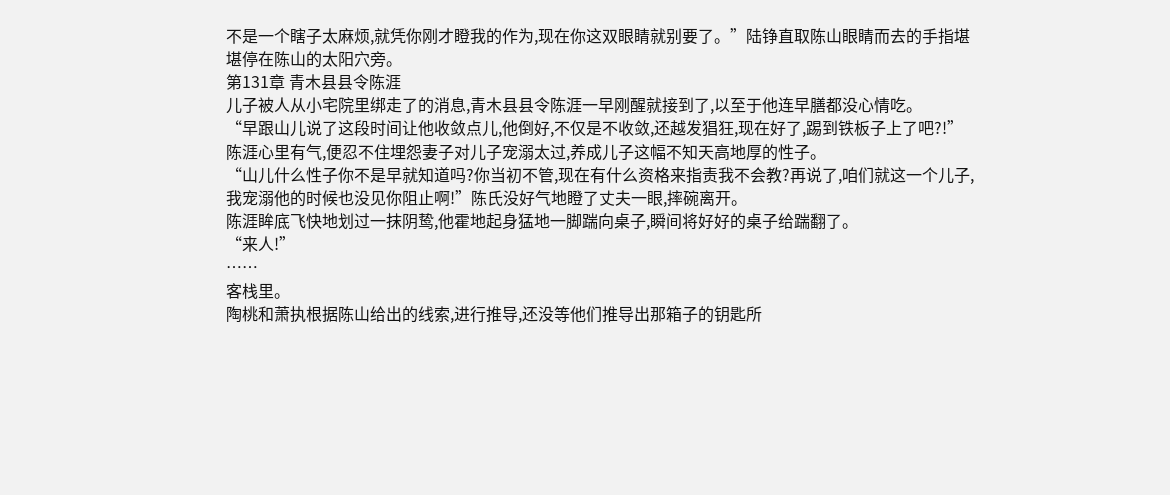不是一个瞎子太麻烦,就凭你刚才瞪我的作为,现在你这双眼睛就别要了。”陆铮直取陈山眼睛而去的手指堪堪停在陈山的太阳穴旁。
第131章 青木县县令陈涯
儿子被人从小宅院里绑走了的消息,青木县县令陈涯一早刚醒就接到了,以至于他连早膳都没心情吃。
“早跟山儿说了这段时间让他收敛点儿,他倒好,不仅是不收敛,还越发猖狂,现在好了,踢到铁板子上了吧?!”
陈涯心里有气,便忍不住埋怨妻子对儿子宠溺太过,养成儿子这幅不知天高地厚的性子。
“山儿什么性子你不是早就知道吗?你当初不管,现在有什么资格来指责我不会教?再说了,咱们就这一个儿子,我宠溺他的时候也没见你阻止啊!”陈氏没好气地瞪了丈夫一眼,摔碗离开。
陈涯眸底飞快地划过一抹阴鸷,他霍地起身猛地一脚踹向桌子,瞬间将好好的桌子给踹翻了。
“来人!”
……
客栈里。
陶桃和萧执根据陈山给出的线索,进行推导,还没等他们推导出那箱子的钥匙所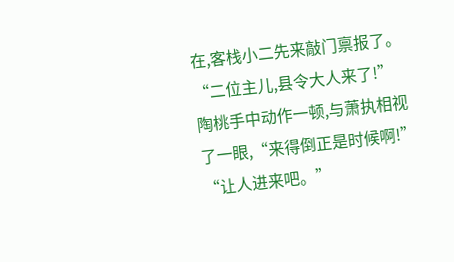在,客栈小二先来敲门禀报了。
“二位主儿,县令大人来了!”
陶桃手中动作一顿,与萧执相视了一眼,“来得倒正是时候啊!”
“让人进来吧。”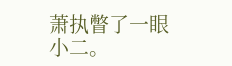萧执瞥了一眼小二。